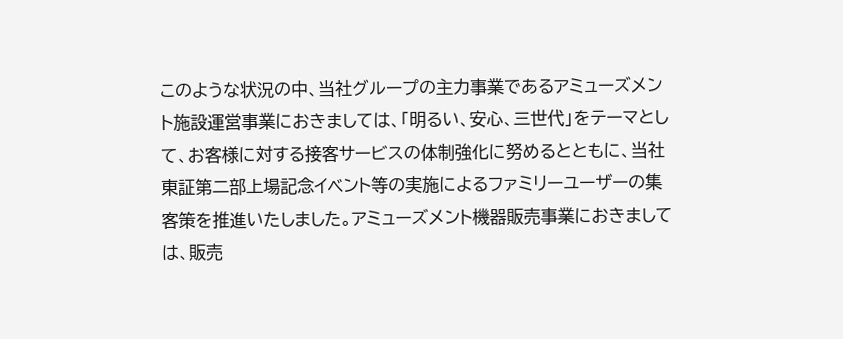このような状況の中、当社グループの主力事業であるアミューズメント施設運営事業におきましては、「明るい、安心、三世代」をテーマとして、お客様に対する接客サービスの体制強化に努めるとともに、当社東証第二部上場記念イベント等の実施によるファミリーユーザーの集客策を推進いたしました。アミューズメント機器販売事業におきましては、販売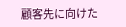顧客先に向けた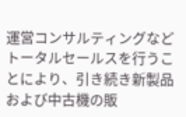運営コンサルティングなどトータルセールスを行うことにより、引き続き新製品および中古機の販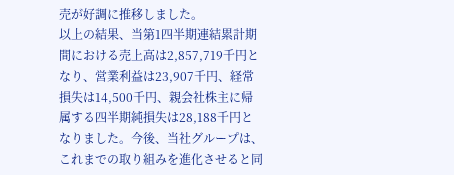売が好調に推移しました。
以上の結果、当第1四半期連結累計期間における売上高は2,857,719千円となり、営業利益は23,907千円、経常損失は14,500千円、親会社株主に帰属する四半期純損失は28,188千円となりました。今後、当社グループは、これまでの取り組みを進化させると同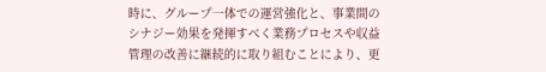時に、グループ一体での運営強化と、事業間のシナジー効果を発揮すべく業務プロセスや収益管理の改善に継続的に取り組むことにより、更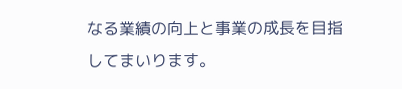なる業績の向上と事業の成長を目指してまいります。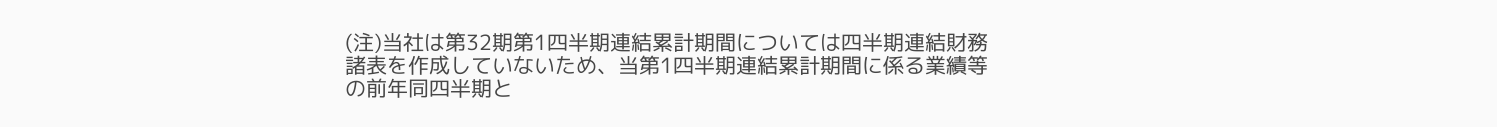(注)当社は第32期第1四半期連結累計期間については四半期連結財務諸表を作成していないため、当第1四半期連結累計期間に係る業績等の前年同四半期と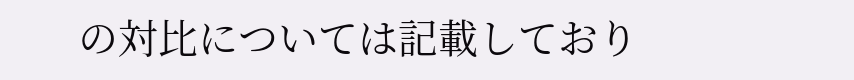の対比については記載しており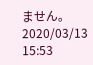ません。
2020/03/13 15:53